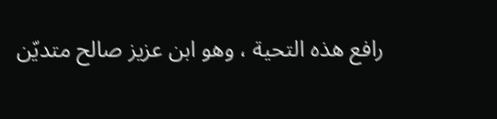رافع هذه التحية ، وهو ابن عزيز صالح متديّن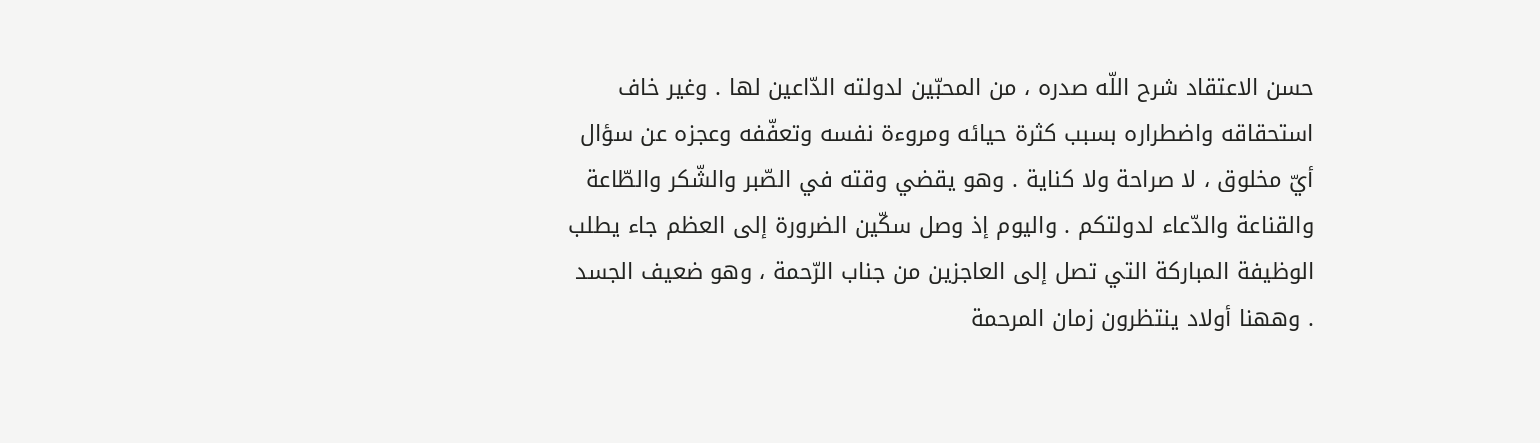حسن الاعتقاد شرح اللّه صدره ، من المحبّين لدولته الدّاعين لها . وغير خاف استحقاقه واضطراره بسبب كثرة حيائه ومروءة نفسه وتعفّفه وعجزه عن سؤال أيّ مخلوق ، لا صراحة ولا كناية . وهو يقضي وقته في الصّبر والشّكر والطّاعة والقناعة والدّعاء لدولتكم . واليوم إذ وصل سكّين الضرورة إلى العظم جاء يطلب الوظيفة المباركة التي تصل إلى العاجزين من جناب الرّحمة ، وهو ضعيف الجسد . وههنا أولاد ينتظرون زمان المرحمة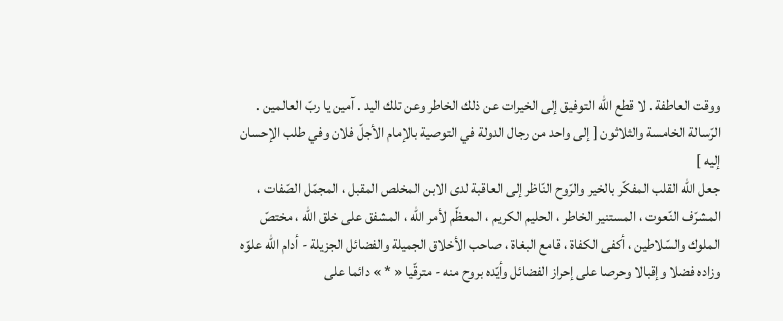ووقت العاطفة . لا قطع اللّه التوفيق إلى الخيرات عن ذلك الخاطر وعن تلك اليد . آمين يا ربّ العالمين .
الرّسالة الخامسة والثلاثون [ إلى واحد من رجال الدولة في التوصية بالإمام الأجلّ فلان وفي طلب الإحسان إليه ]
جعل اللّه القلب المفكّر بالخير والرّوح النّاظر إلى العاقبة لدى الابن المخلص المقبل ، المجمّل الصّفات ، المشرّف النّعوت ، المستنير الخاطر ، الحليم الكريم ، المعظّم لأمر اللّه ، المشفق على خلق اللّه ، مختصّ الملوك والسّلاطين ، أكفى الكفاة ، قامع البغاة ، صاحب الأخلاق الجميلة والفضائل الجزيلة - أدام اللّه علوّه وزاده فضلا وإقبالا وحرصا على إحراز الفضائل وأيّده بروح منه - مترقّيا « * » دائما على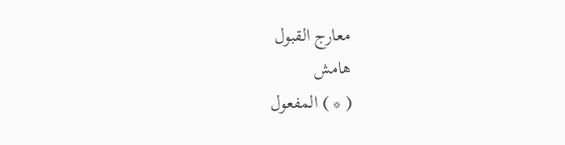معارج القبول
هامش
( * ) المفعول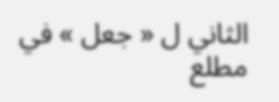الثاني ل « جعل » في مطلع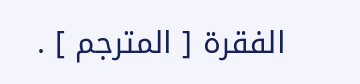الفقرة [ المترجم ] .